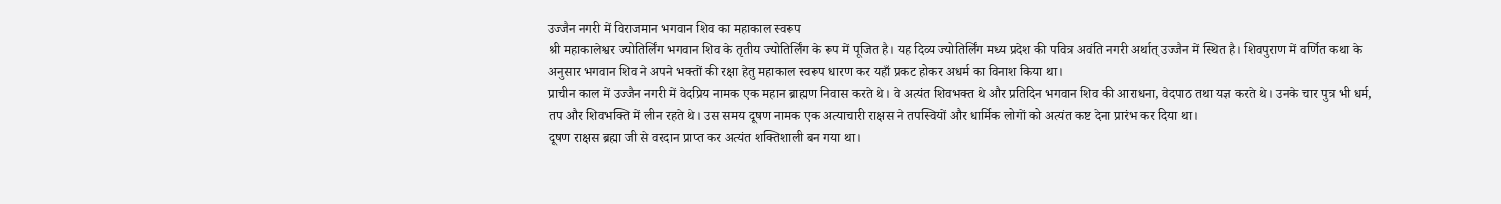उज्जैन नगरी में विराजमान भगवान शिव का महाकाल स्वरूप
श्री महाकालेश्वर ज्योतिर्लिंग भगवान शिव के तृतीय ज्योतिर्लिंग के रूप में पूजित है। यह दिव्य ज्योतिर्लिंग मध्य प्रदेश की पवित्र अवंति नगरी अर्थात् उज्जैन में स्थित है। शिवपुराण में वर्णित कथा के अनुसार भगवान शिव ने अपने भक्तों की रक्षा हेतु महाकाल स्वरूप धारण कर यहाँ प्रकट होकर अधर्म का विनाश किया था।
प्राचीन काल में उज्जैन नगरी में वेदप्रिय नामक एक महान ब्राह्मण निवास करते थे। वे अत्यंत शिवभक्त थे और प्रतिदिन भगवान शिव की आराधना, वेदपाठ तथा यज्ञ करते थे। उनके चार पुत्र भी धर्म, तप और शिवभक्ति में लीन रहते थे। उस समय दूषण नामक एक अत्याचारी राक्षस ने तपस्वियों और धार्मिक लोगों को अत्यंत कष्ट देना प्रारंभ कर दिया था।
दूषण राक्षस ब्रह्मा जी से वरदान प्राप्त कर अत्यंत शक्तिशाली बन गया था।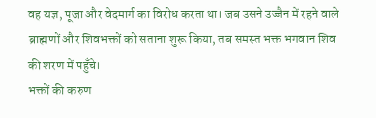वह यज्ञ, पूजा और वेदमार्ग का विरोध करता था। जब उसने उज्जैन में रहने वाले ब्राह्मणों और शिवभक्तों को सताना शुरू किया, तब समस्त भक्त भगवान शिव की शरण में पहुँचे।
भक्तों की करुण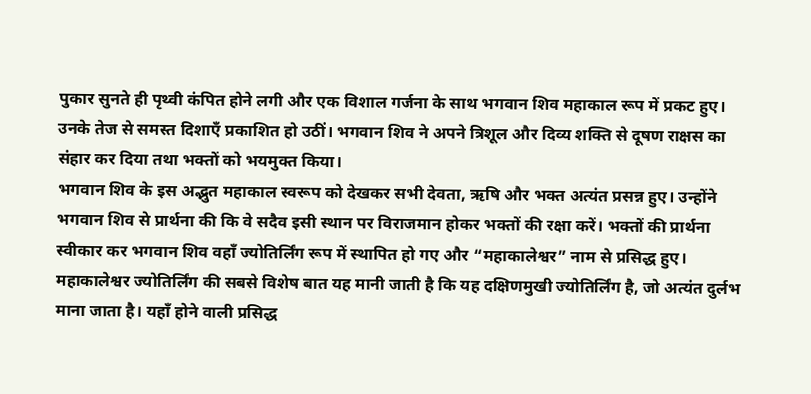पुकार सुनते ही पृथ्वी कंपित होने लगी और एक विशाल गर्जना के साथ भगवान शिव महाकाल रूप में प्रकट हुए। उनके तेज से समस्त दिशाएँ प्रकाशित हो उठीं। भगवान शिव ने अपने त्रिशूल और दिव्य शक्ति से दूषण राक्षस का संहार कर दिया तथा भक्तों को भयमुक्त किया।
भगवान शिव के इस अद्भुत महाकाल स्वरूप को देखकर सभी देवता, ऋषि और भक्त अत्यंत प्रसन्न हुए। उन्होंने भगवान शिव से प्रार्थना की कि वे सदैव इसी स्थान पर विराजमान होकर भक्तों की रक्षा करें। भक्तों की प्रार्थना स्वीकार कर भगवान शिव वहाँ ज्योतिर्लिंग रूप में स्थापित हो गए और “महाकालेश्वर” नाम से प्रसिद्ध हुए।
महाकालेश्वर ज्योतिर्लिंग की सबसे विशेष बात यह मानी जाती है कि यह दक्षिणमुखी ज्योतिर्लिंग है, जो अत्यंत दुर्लभ माना जाता है। यहाँ होने वाली प्रसिद्ध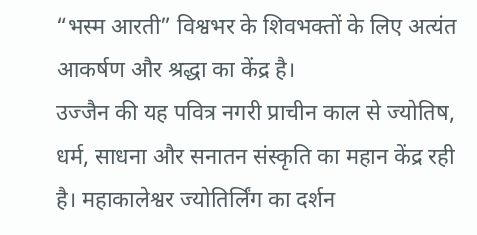“भस्म आरती” विश्वभर के शिवभक्तों के लिए अत्यंत आकर्षण और श्रद्धा का केंद्र है।
उज्जैन की यह पवित्र नगरी प्राचीन काल से ज्योतिष, धर्म, साधना और सनातन संस्कृति का महान केंद्र रही है। महाकालेश्वर ज्योतिर्लिंग का दर्शन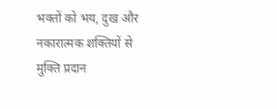भक्तों को भय, दुख और नकारात्मक शक्तियों से मुक्ति प्रदान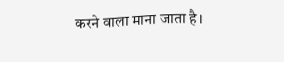करने वाला माना जाता है।